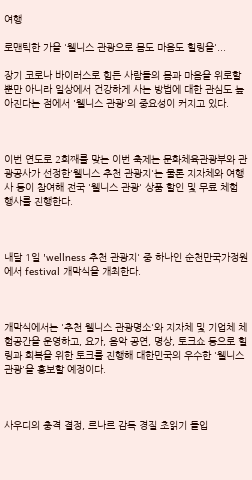여행

로맨틱한 가을 '웰니스 관광으로 몸도 마음도 힐링을'...

장기 코로나 바이러스로 힘든 사람들의 몸과 마음을 위로할 뿐만 아니라 일상에서 건강하게 사는 방법에 대한 관심도 높아진다는 점에서 '웰니스 관광'의 중요성이 커지고 있다.



이번 연도로 2회째를 맞는 이번 축제는 문화체육관광부와 관광공사가 선정한'웰니스 추천 관광지'는 물론 지자체와 여행사 등이 참여해 전국 '웰니스 관광' 상품 할인 및 무료 체험 행사를 진행한다.



내달 1일 'wellness 추천 관광지' 중 하나인 순천만국가정원에서 festival 개막식을 개최한다.



개막식에서는 '추천 웰니스 관광명소'와 지자체 및 기업체 체험공간을 운영하고, 요가, 음악 공연, 명상, 토크쇼 등으로 힐링과 회복을 위한 토크를 진행해 대한민국의 우수한 '웰니스 관광'을 홍보할 예정이다.



사우디의 충격 결정, 르나르 감독 경질 초읽기 돌입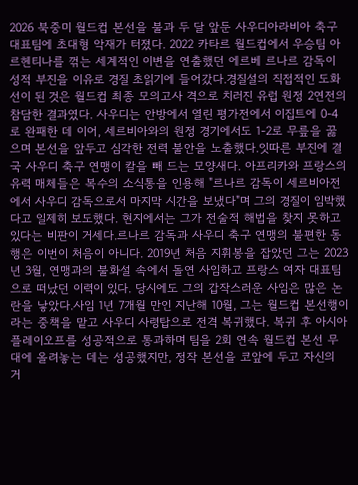2026 북중미 월드컵 본선을 불과 두 달 앞둔 사우디아라비아 축구 대표팀에 초대형 악재가 터졌다. 2022 카타르 월드컵에서 우승팀 아르헨티나를 꺾는 세계적인 이변을 연출했던 에르베 르나르 감독이 성적 부진을 이유로 경질 초읽기에 들어갔다.경질설의 직접적인 도화선이 된 것은 월드컵 최종 모의고사 격으로 치러진 유럽 원정 2연전의 참담한 결과였다. 사우디는 안방에서 열린 평가전에서 이집트에 0-4로 완패한 데 이어, 세르비아와의 원정 경기에서도 1-2로 무릎을 꿇으며 본선을 앞두고 심각한 전력 불안을 노출했다.잇따른 부진에 결국 사우디 축구 연맹이 칼을 빼 드는 모양새다. 아프리카와 프랑스의 유력 매체들은 복수의 소식통을 인용해 "르나르 감독이 세르비아전에서 사우디 감독으로서 마지막 시간을 보냈다"며 그의 경질이 임박했다고 일제히 보도했다. 현지에서는 그가 전술적 해법을 찾지 못하고 있다는 비판이 거세다.르나르 감독과 사우디 축구 연맹의 불편한 동행은 이번이 처음이 아니다. 2019년 처음 지휘봉을 잡았던 그는 2023년 3월, 연맹과의 불화설 속에서 돌연 사임하고 프랑스 여자 대표팀으로 떠났던 이력이 있다. 당시에도 그의 갑작스러운 사임은 많은 논란을 낳았다.사임 1년 7개월 만인 지난해 10월, 그는 월드컵 본선행이라는 중책을 맡고 사우디 사령탑으로 전격 복귀했다. 복귀 후 아시아 플레이오프를 성공적으로 통과하며 팀을 2회 연속 월드컵 본선 무대에 올려놓는 데는 성공했지만, 정작 본선을 코앞에 두고 자신의 거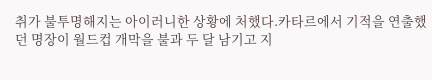취가 불투명해지는 아이러니한 상황에 처했다.카타르에서 기적을 연출했던 명장이 월드컵 개막을 불과 두 달 남기고 지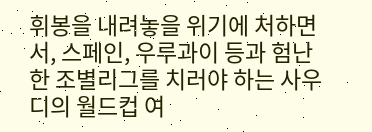휘봉을 내려놓을 위기에 처하면서, 스페인, 우루과이 등과 험난한 조별리그를 치러야 하는 사우디의 월드컵 여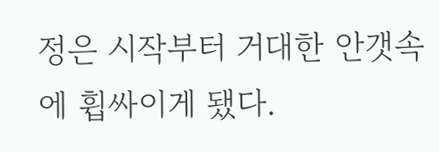정은 시작부터 거대한 안갯속에 휩싸이게 됐다.